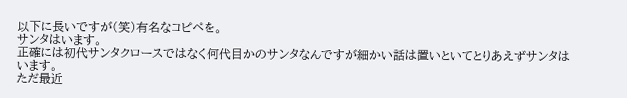以下に長いですが(笑)有名なコピペを。
サンタはいます。
正確には初代サンタクロースではなく何代目かのサンタなんですが細かい話は置いといてとりあえずサンタはいます。
ただ最近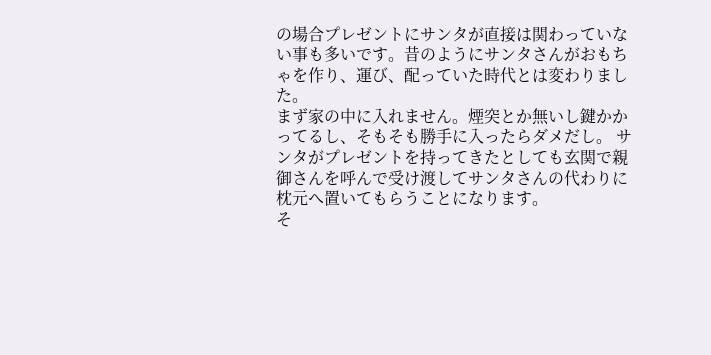の場合プレゼントにサンタが直接は関わっていない事も多いです。昔のようにサンタさんがおもちゃを作り、運び、配っていた時代とは変わりました。
まず家の中に入れません。煙突とか無いし鍵かかってるし、そもそも勝手に入ったらダメだし。 サンタがプレゼントを持ってきたとしても玄関で親御さんを呼んで受け渡してサンタさんの代わりに枕元へ置いてもらうことになります。
そ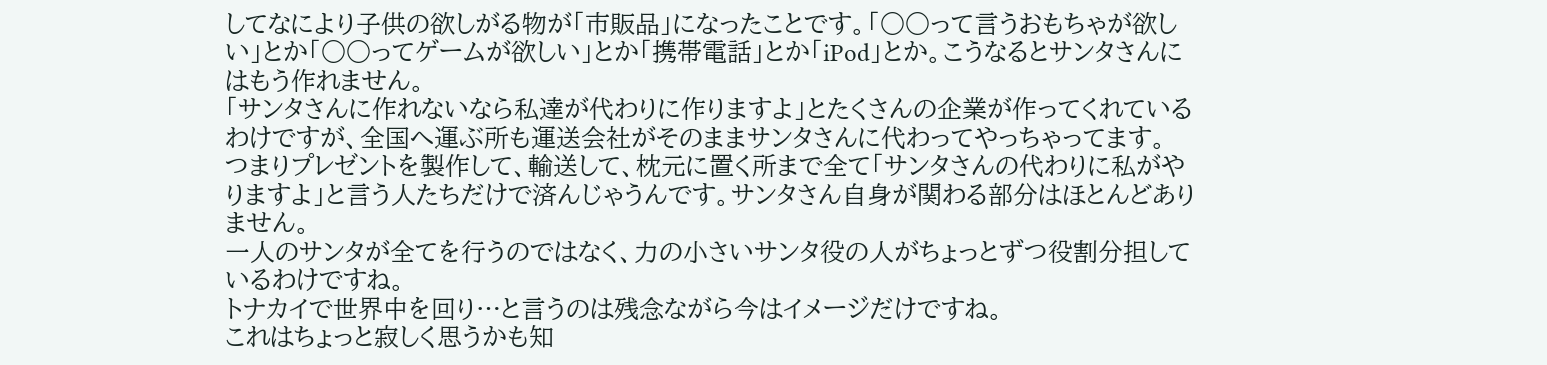してなにより子供の欲しがる物が「市販品」になったことです。「○○って言うおもちゃが欲しい」とか「○○ってゲームが欲しい」とか「携帯電話」とか「iPod」とか。こうなるとサンタさんにはもう作れません。
「サンタさんに作れないなら私達が代わりに作りますよ」とたくさんの企業が作ってくれているわけですが、全国へ運ぶ所も運送会社がそのままサンタさんに代わってやっちゃってます。
つまりプレゼントを製作して、輸送して、枕元に置く所まで全て「サンタさんの代わりに私がやりますよ」と言う人たちだけで済んじゃうんです。サンタさん自身が関わる部分はほとんどありません。
一人のサンタが全てを行うのではなく、力の小さいサンタ役の人がちょっとずつ役割分担しているわけですね。
トナカイで世界中を回り…と言うのは残念ながら今はイメージだけですね。
これはちょっと寂しく思うかも知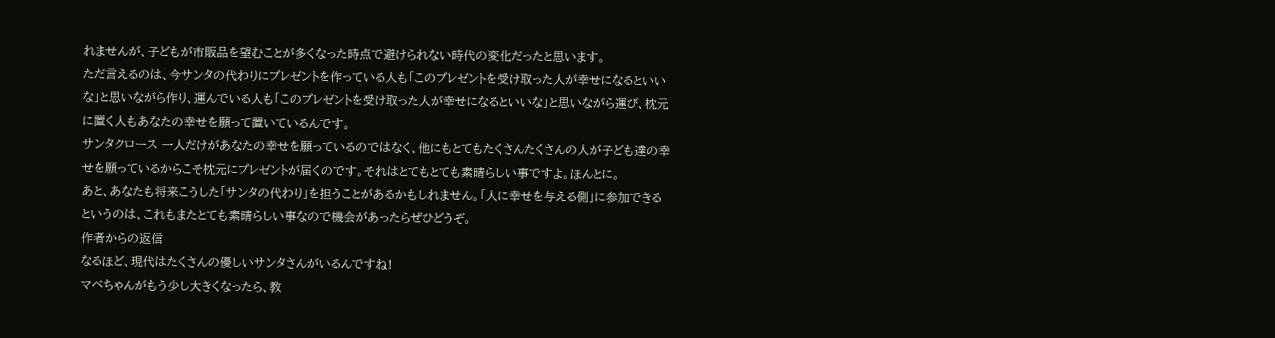れませんが、子どもが市販品を望むことが多くなった時点で避けられない時代の変化だったと思います。
ただ言えるのは、今サンタの代わりにプレゼントを作っている人も「このプレゼントを受け取った人が幸せになるといいな」と思いながら作り、運んでいる人も「このプレゼントを受け取った人が幸せになるといいな」と思いながら運び、枕元に置く人もあなたの幸せを願って置いているんです。
サンタクロース 一人だけがあなたの幸せを願っているのではなく、他にもとてもたくさんたくさんの人が子ども達の幸せを願っているからこそ枕元にプレゼントが届くのです。それはとてもとても素晴らしい事ですよ。ほんとに。
あと、あなたも将来こうした「サンタの代わり」を担うことがあるかもしれません。「人に幸せを与える側」に参加できるというのは、これもまたとても素晴らしい事なので機会があったらぜひどうぞ。
作者からの返信
なるほど、現代はたくさんの優しいサンタさんがいるんですね!
マベちゃんがもう少し大きくなったら、教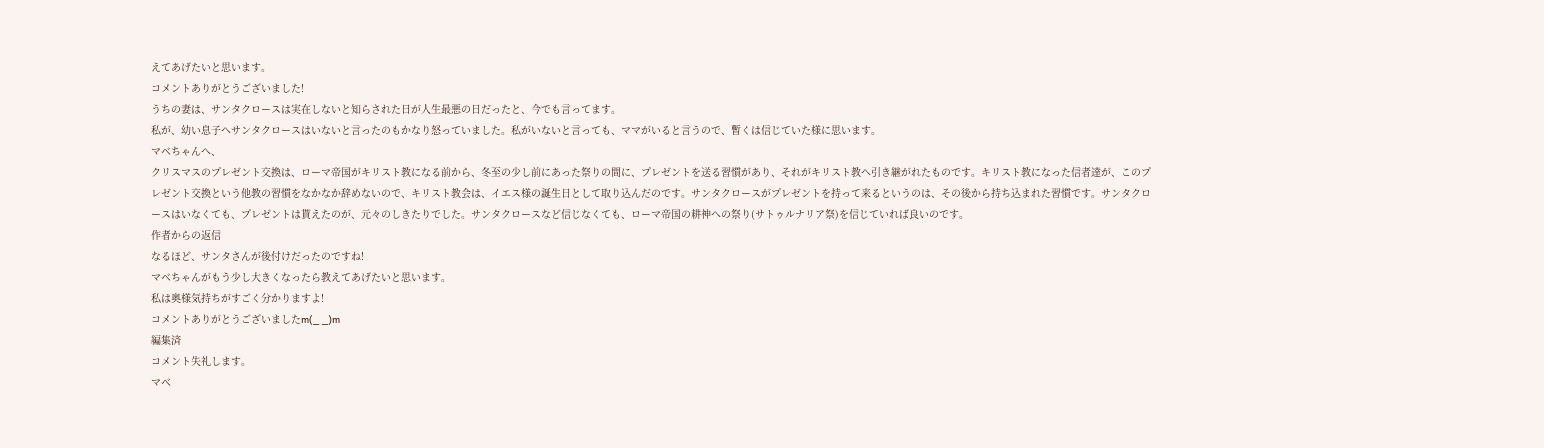えてあげたいと思います。
コメントありがとうございました!
うちの妻は、サンタクロースは実在しないと知らされた日が人生最悪の日だったと、今でも言ってます。
私が、幼い息子へサンタクロースはいないと言ったのもかなり怒っていました。私がいないと言っても、ママがいると言うので、暫くは信じていた様に思います。
マベちゃんへ、
クリスマスのプレゼント交換は、ローマ帝国がキリスト教になる前から、冬至の少し前にあった祭りの間に、プレゼントを送る習慣があり、それがキリスト教へ引き継がれたものです。キリスト教になった信者達が、このプレゼント交換という他教の習慣をなかなか辞めないので、キリスト教会は、イエス様の誕生日として取り込んだのです。サンタクロースがプレゼントを持って来るというのは、その後から持ち込まれた習慣です。サンタクロースはいなくても、プレゼントは貰えたのが、元々のしきたりでした。サンタクロースなど信じなくても、ローマ帝国の耕神への祭り(サトゥルナリア祭)を信じていれば良いのです。
作者からの返信
なるほど、サンタさんが後付けだったのですね!
マベちゃんがもう少し大きくなったら教えてあげたいと思います。
私は奥様気持ちがすごく分かりますよ!
コメントありがとうございましたm(_ _)m
編集済
コメント失礼します。
マベ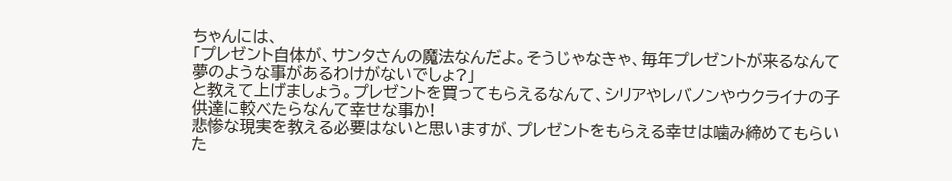ちゃんには、
「プレゼント自体が、サンタさんの魔法なんだよ。そうじゃなきゃ、毎年プレゼントが来るなんて夢のような事があるわけがないでしょ?」
と教えて上げましょう。プレゼントを買ってもらえるなんて、シリアやレバノンやウクライナの子供達に較べたらなんて幸せな事か!
悲惨な現実を教える必要はないと思いますが、プレゼントをもらえる幸せは噛み締めてもらいた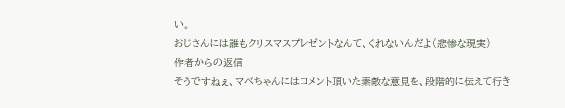い。
おじさんには誰もクリスマスプレゼントなんて、くれないんだよ(悲惨な現実)
作者からの返信
そうですねぇ、マベちゃんにはコメント頂いた素敵な意見を、段階的に伝えて行き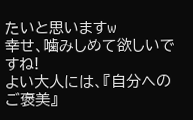たいと思いますw
幸せ、噛みしめて欲しいですね!
よい大人には、『自分へのご褒美』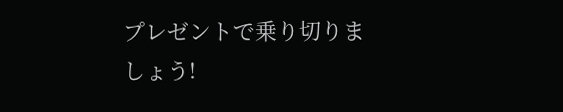プレゼントで乗り切りましょう!